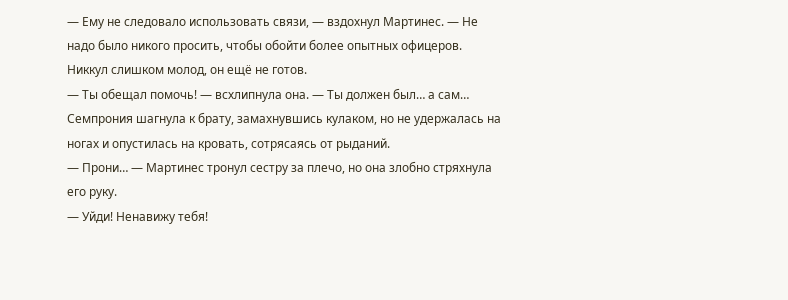— Ему не следовало использовать связи, — вздохнул Мартинес. — Не надо было никого просить, чтобы обойти более опытных офицеров. Никкул слишком молод, он ещё не готов.
— Ты обещал помочь! — всхлипнула она. — Ты должен был… а сам…
Семпрония шагнула к брату, замахнувшись кулаком, но не удержалась на ногах и опустилась на кровать, сотрясаясь от рыданий.
— Прони… — Мартинес тронул сестру за плечо, но она злобно стряхнула его руку.
— Уйди! Ненавижу тебя!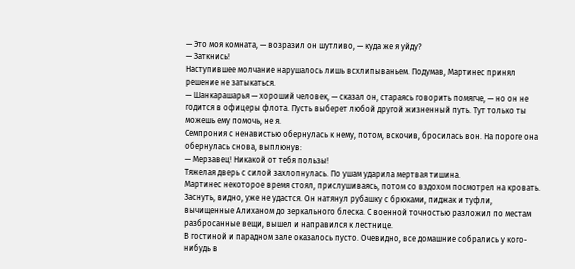— Это моя комната, — возразил он шутливо, — куда же я уйду?
— Заткнись!
Наступившее молчание нарушалось лишь всхлипываньем. Подумав, Мартинес принял решение не затыкаться.
— Шанкарашарья — хороший человек, — сказал он, стараясь говорить помягче, — но он не годится в офицеры флота. Пусть выберет любой другой жизненный путь. Тут только ты можешь ему помочь, не я.
Семпрония с ненавистью обернулась к нему, потом, вскочив, бросилась вон. На пороге она обернулась снова, выплюнув:
— Мерзавец! Никакой от тебя пользы!
Тяжелая дверь с силой захлопнулась. По ушам ударила мертвая тишина.
Мартинес некоторое время стоял, прислушиваясь, потом со вздохом посмотрел на кровать. Заснуть, видно, уже не удастся. Он натянул рубашку с брюками, пиджак и туфли, вычищенные Алиханом до зеркального блеска. С военной точностью разложил по местам разбросанные вещи, вышел и направился к лестнице.
В гостиной и парадном зале оказалось пусто. Очевидно, все домашние собрались у кого-нибудь в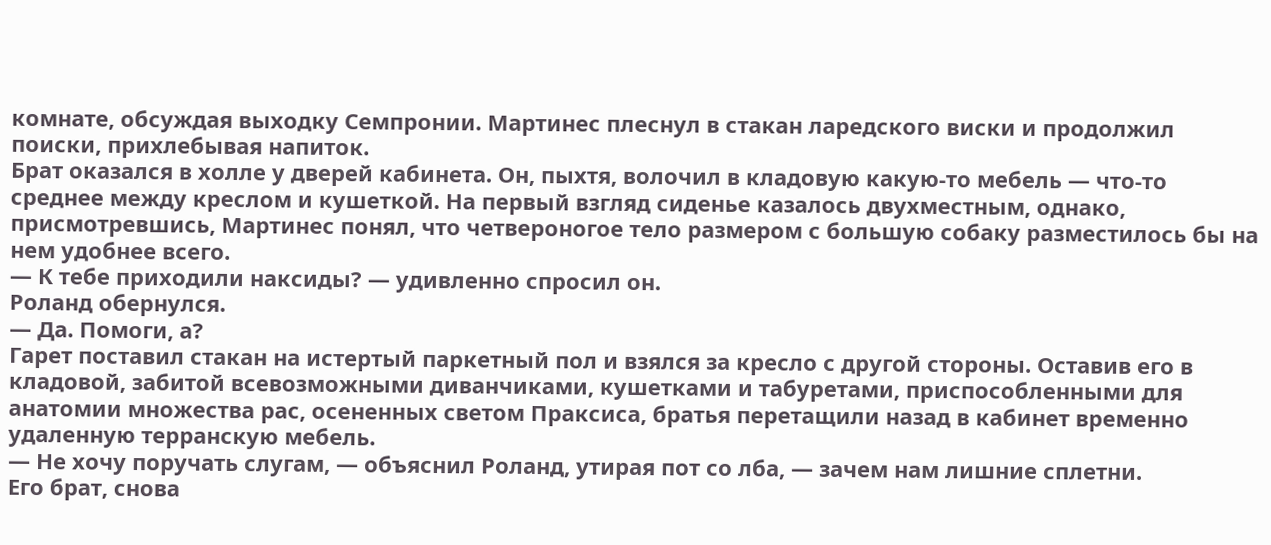комнате, обсуждая выходку Семпронии. Мартинес плеснул в стакан ларедского виски и продолжил поиски, прихлебывая напиток.
Брат оказался в холле у дверей кабинета. Он, пыхтя, волочил в кладовую какую-то мебель — что-то среднее между креслом и кушеткой. На первый взгляд сиденье казалось двухместным, однако, присмотревшись, Мартинес понял, что четвероногое тело размером с большую собаку разместилось бы на нем удобнее всего.
— К тебе приходили наксиды? — удивленно спросил он.
Роланд обернулся.
— Да. Помоги, а?
Гарет поставил стакан на истертый паркетный пол и взялся за кресло с другой стороны. Оставив его в кладовой, забитой всевозможными диванчиками, кушетками и табуретами, приспособленными для анатомии множества рас, осененных светом Праксиса, братья перетащили назад в кабинет временно удаленную терранскую мебель.
— Не хочу поручать слугам, — объяснил Роланд, утирая пот со лба, — зачем нам лишние сплетни.
Его брат, снова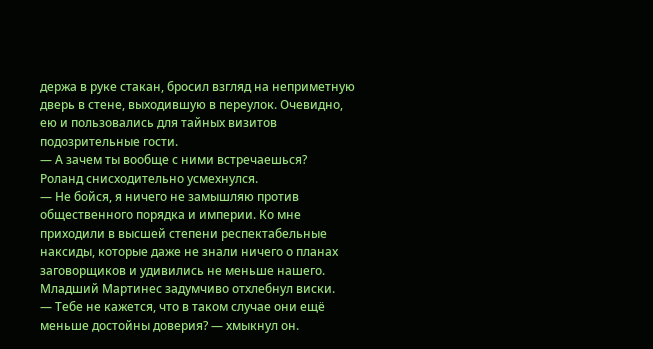держа в руке стакан, бросил взгляд на неприметную дверь в стене, выходившую в переулок. Очевидно, ею и пользовались для тайных визитов подозрительные гости.
— А зачем ты вообще с ними встречаешься?
Роланд снисходительно усмехнулся.
— Не бойся, я ничего не замышляю против общественного порядка и империи. Ко мне приходили в высшей степени респектабельные наксиды, которые даже не знали ничего о планах заговорщиков и удивились не меньше нашего.
Младший Мартинес задумчиво отхлебнул виски.
— Тебе не кажется, что в таком случае они ещё меньше достойны доверия? — хмыкнул он.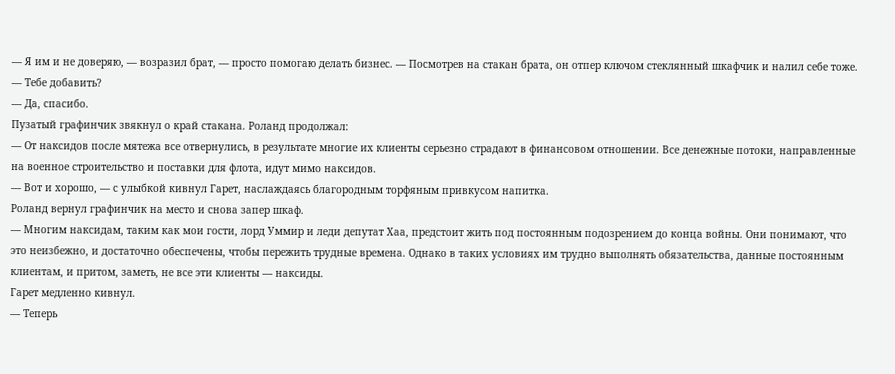— Я им и не доверяю, — возразил брат, — просто помогаю делать бизнес. — Посмотрев на стакан брата, он отпер ключом стеклянный шкафчик и налил себе тоже. — Тебе добавить?
— Да, спасибо.
Пузатый графинчик звякнул о край стакана. Роланд продолжал:
— От наксидов после мятежа все отвернулись, в результате многие их клиенты серьезно страдают в финансовом отношении. Все денежные потоки, направленные на военное строительство и поставки для флота, идут мимо наксидов.
— Вот и хорошо, — с улыбкой кивнул Гарет, наслаждаясь благородным торфяным привкусом напитка.
Роланд вернул графинчик на место и снова запер шкаф.
— Многим наксидам, таким как мои гости, лорд Уммир и леди депутат Хаа, предстоит жить под постоянным подозрением до конца войны. Они понимают, что это неизбежно, и достаточно обеспечены, чтобы пережить трудные времена. Однако в таких условиях им трудно выполнять обязательства, данные постоянным клиентам, и притом, заметь, не все эти клиенты — наксиды.
Гарет медленно кивнул.
— Теперь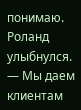понимаю.
Роланд улыбнулся.
— Мы даем клиентам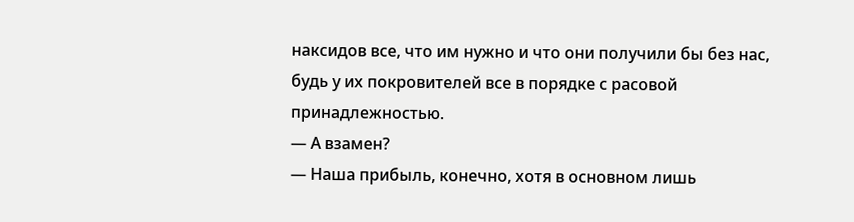наксидов все, что им нужно и что они получили бы без нас, будь у их покровителей все в порядке с расовой принадлежностью.
— А взамен?
— Наша прибыль, конечно, хотя в основном лишь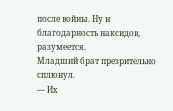после войны. Ну и благодарность наксидов, разумеется.
Младший брат презрительно сплюнул.
— Их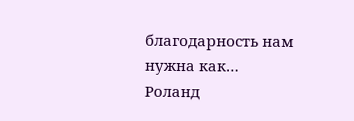благодарность нам нужна как…
Роланд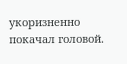укоризненно покачал головой.